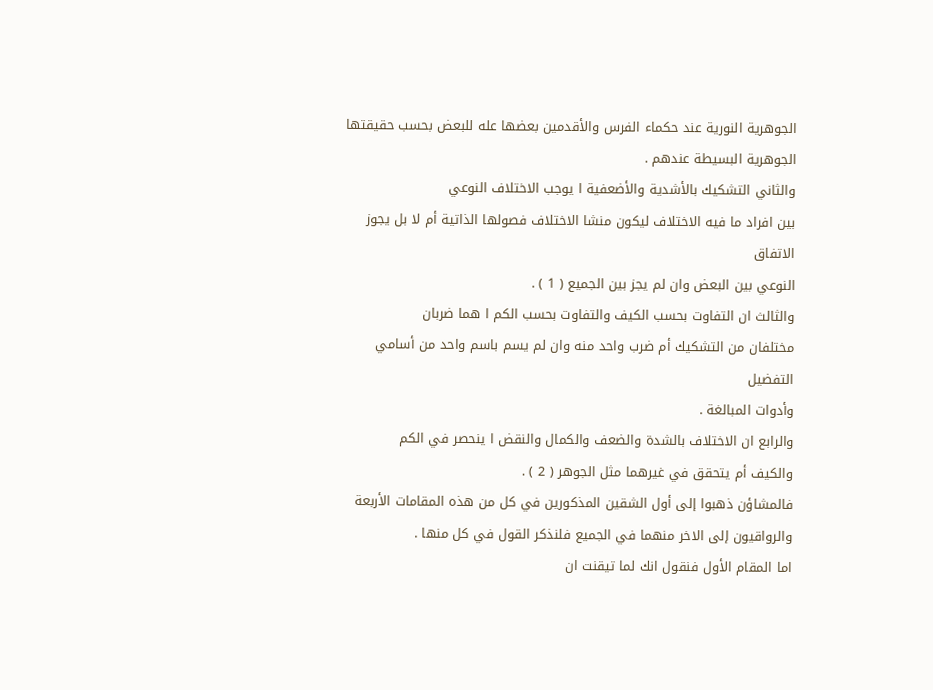الجوهرية النورية عند حكماء الفرس والأقدمين بعضها عله للبعض بحسب حقيقتها
الجوهرية البسيطة عندهم .
والثاني التشكيك بالأشدية والأضعفية ا يوجب الاختلاف النوعي
بين افراد ما فيه الاختلاف ليكون منشا الاختلاف فصولها الذاتية أم لا بل يجوز الاتفاق
النوعي بين البعض وان لم يجز بين الجميع ( 1 ) .
والثالث ان التفاوت بحسب الكيف والتفاوت بحسب الكم ا هما ضربان
مختلفان من التشكيك أم ضرب واحد منه وان لم يسم باسم واحد من أسامي التفضيل
وأدوات المبالغة .
والرابع ان الاختلاف بالشدة والضعف والكمال والنقض ا ينحصر في الكم
والكيف أم يتحقق في غيرهما مثل الجوهر ( 2 ) .
فالمشاؤن ذهبوا إلى أول الشقين المذكورين في كل من هذه المقامات الأربعة
والرواقيون إلى الاخر منهما في الجميع فلنذكر القول في كل منها .
اما المقام الأول فنقول انك لما تيقنت ان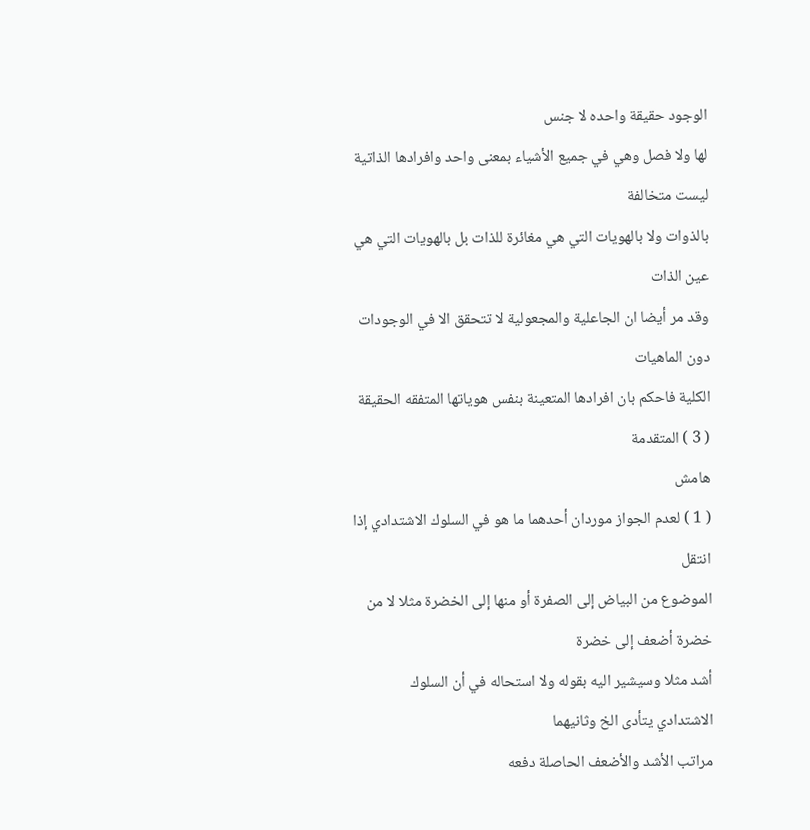الوجود حقيقة واحده لا جنس
لها ولا فصل وهي في جميع الأشياء بمعنى واحد وافرادها الذاتية ليست متخالفة
بالذوات ولا بالهويات التي هي مغائرة للذات بل بالهويات التي هي عين الذات
وقد مر أيضا ان الجاعلية والمجعولية لا تتحقق الا في الوجودات دون الماهيات
الكلية فاحكم بان افرادها المتعينة بنفس هوياتها المتفقه الحقيقة ( 3 ) المتقدمة
هامش
( 1 ) لعدم الجواز موردان أحدهما ما هو في السلوك الاشتدادي إذا انتقل
الموضوع من البياض إلى الصفرة أو منها إلى الخضرة مثلا لا من خضرة أضعف إلى خضرة
أشد مثلا وسيشير اليه بقوله ولا استحاله في أن السلوك الاشتدادي يتأدى الخ وثانيهما
مراتب الأشد والأضعف الحاصلة دفعه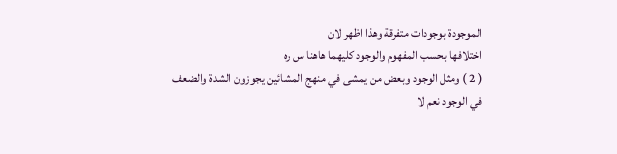الموجودة بوجودات متفرقة وهذا اظهر لان
اختلافها بحسب المفهوم والوجود كليهما هاهنا س ره
( 2 ) ومثل الوجود وبعض من يمشى في منهج المشائين يجوزون الشدة والضعف
في الوجود نعم لا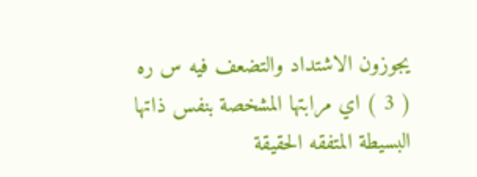يجوزون الاشتداد والتضعف فيه س ره
( 3 ) اي مرابتها المشخصة بنفس ذاتها البسيطة المتفقه الحقيقة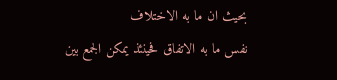بحيث ان ما به الاختلاف
نفس ما به الاتفاق فحينئذ يمكن الجمع بين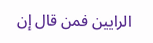الرايين فمن قال إن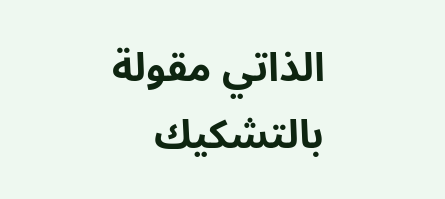الذاتي مقولة بالتشكيك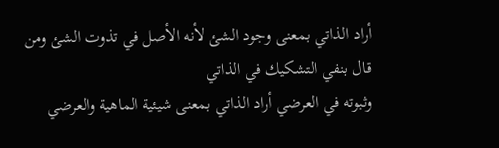أراد الذاتي بمعنى وجود الشئ لأنه الأصل في تذوت الشئ ومن قال بنفي التشكيك في الذاتي
وثبوته في العرضي أراد الذاتي بمعنى شيئية الماهية والعرضي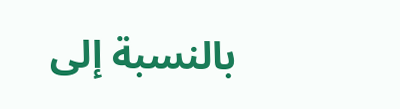بالنسبة إلى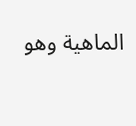الماهية وهو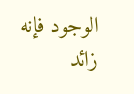الوجود فإنه زائد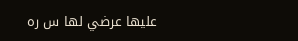عليها عرضي لها س ره